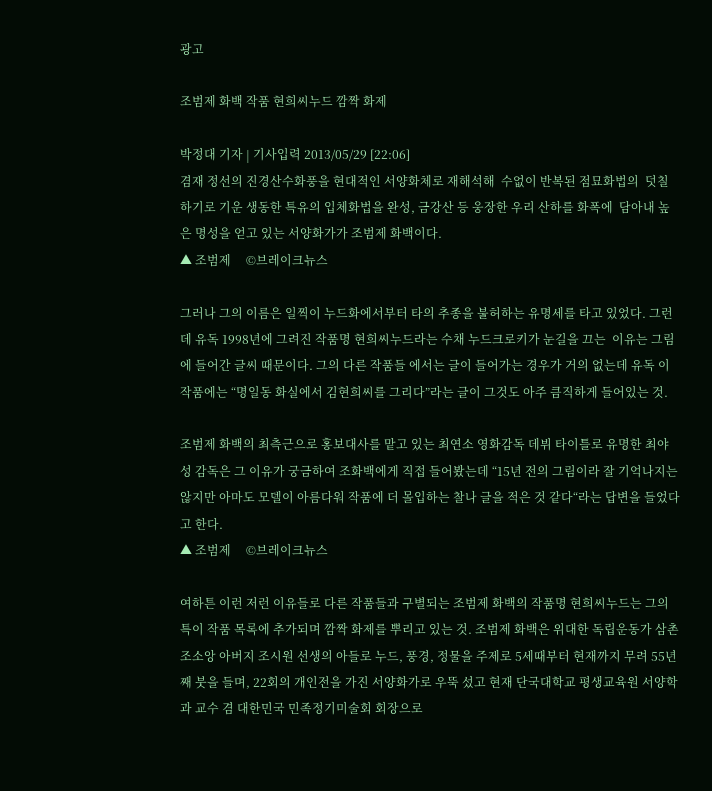광고

조범제 화백 작품 현희씨누드 깜짝 화제

박정대 기자 | 기사입력 2013/05/29 [22:06]
겸재 정선의 진경산수화풍을 현대적인 서양화체로 재해석해  수없이 반복된 점묘화법의  덧칠하기로 기운 생동한 특유의 입체화법을 완성, 금강산 등 웅장한 우리 산하를 화폭에  담아내 높은 명성을 얻고 있는 서양화가가 조범제 화백이다.
▲ 조범제     ©브레이크뉴스

그러나 그의 이름은 일찍이 누드화에서부터 타의 추종을 불허하는 유명세를 타고 있었다. 그런데 유독 1998년에 그려진 작품명 현희씨누드라는 수채 누드크로키가 눈길을 끄는  이유는 그림에 들어간 글씨 때문이다. 그의 다른 작품들 에서는 글이 들어가는 경우가 거의 없는데 유독 이 작품에는 “명일동 화실에서 김현희씨를 그리다”라는 글이 그것도 아주 큼직하게 들어있는 것.

조범제 화백의 최측근으로 홍보대사를 맡고 있는 최연소 영화감독 데뷔 타이틀로 유명한 최야성 감독은 그 이유가 궁금하여 조화백에게 직접 들어봤는데 “15년 전의 그림이라 잘 기억나지는 않지만 아마도 모델이 아름다워 작품에 더 몰입하는 찰나 글을 적은 것 같다“라는 답변을 들었다고 한다.
▲ 조범제     ©브레이크뉴스

여하튼 이런 저런 이유들로 다른 작품들과 구별되는 조범제 화백의 작품명 현희씨누드는 그의 특이 작품 목록에 추가되며 깜짝 화제를 뿌리고 있는 것. 조범제 화백은 위대한 독립운동가 삼촌 조소앙 아버지 조시원 선생의 아들로 누드, 풍경, 정물을 주제로 5세때부터 현재까지 무려 55년째 붓을 들며, 22회의 개인전을 가진 서양화가로 우뚝 섰고 현재 단국대학교 평생교육원 서양학과 교수 겸 대한민국 민족정기미술회 회장으로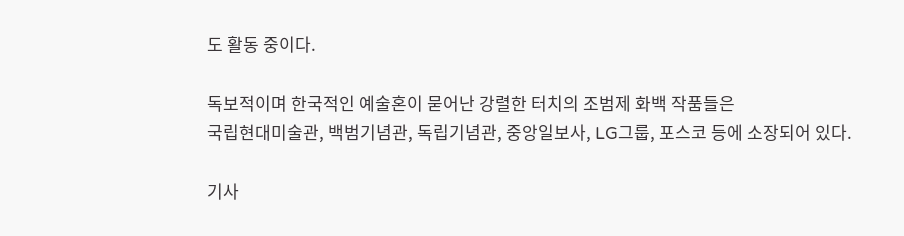도 활동 중이다.

독보적이며 한국적인 예술혼이 묻어난 강렬한 터치의 조범제 화백 작품들은
국립현대미술관, 백범기념관, 독립기념관, 중앙일보사, LG그룹, 포스코 등에 소장되어 있다.

기사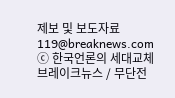제보 및 보도자료 119@breaknews.com
ⓒ 한국언론의 세대교체 브레이크뉴스 / 무단전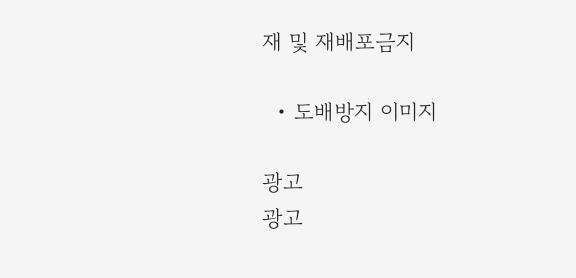재 및 재배포금지

  • 도배방지 이미지

광고
광고